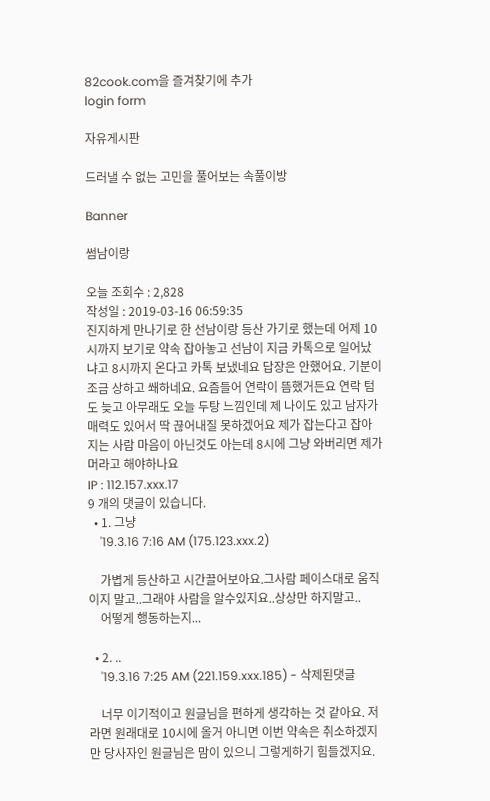82cook.com을 즐겨찾기에 추가
login form

자유게시판

드러낼 수 없는 고민을 풀어보는 속풀이방

Banner

썸남이랑

오늘 조회수 : 2,828
작성일 : 2019-03-16 06:59:35
진지하게 만나기로 한 선남이랑 등산 가기로 했는데 어제 10시까지 보기로 약속 잡아놓고 선남이 지금 카톡으로 일어났냐고 8시까지 온다고 카톡 보냈네요 답장은 안했어요. 기분이 조금 상하고 쐐하네요. 요즘들어 연락이 뜸했거든요 연락 텀도 늦고 아무래도 오늘 두탕 느낌인데 제 나이도 있고 남자가 매력도 있어서 딱 끊어내질 못하겠어요 제가 잡는다고 잡아지는 사람 마음이 아닌것도 아는데 8시에 그냥 와버리면 제가 머라고 해야하나요
IP : 112.157.xxx.17
9 개의 댓글이 있습니다.
  • 1. 그냥
    '19.3.16 7:16 AM (175.123.xxx.2)

    가볍게 등산하고 시간끌어보아요.그사람 페이스대로 움직이지 말고..그래야 사람을 알수있지요..상상만 하지말고..
    어떻게 행동하는지...

  • 2. ..
    '19.3.16 7:25 AM (221.159.xxx.185) - 삭제된댓글

    너무 이기적이고 원글님을 편하게 생각하는 것 같아요. 저라면 원래대로 10시에 올거 아니면 이번 약속은 취소하겠지만 당사자인 원글님은 맘이 있으니 그렇게하기 힘들겠지요.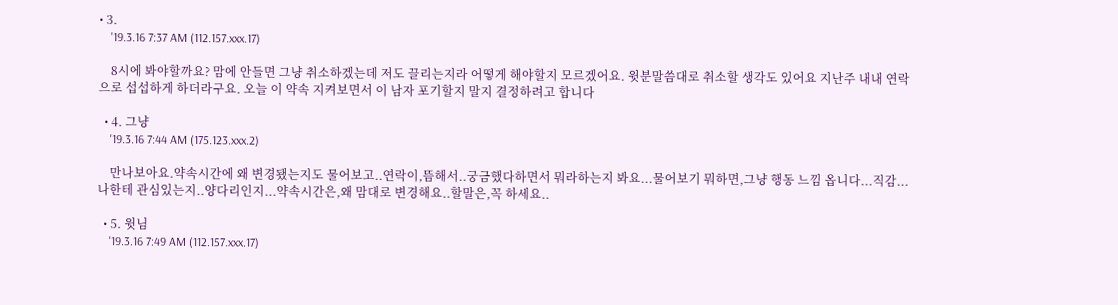• 3.
    '19.3.16 7:37 AM (112.157.xxx.17)

    8시에 봐야할까요? 맘에 안들면 그냥 취소하겠는데 저도 끌리는지라 어떻게 해야할지 모르겠어요. 윗분말씀대로 취소할 생각도 있어요 지난주 내내 연락으로 섭섭하게 하더라구요. 오늘 이 약속 지켜보면서 이 남자 포기할지 말지 결정하려고 합니다

  • 4. 그냥
    '19.3.16 7:44 AM (175.123.xxx.2)

    만나보아요.약속시간에 왜 변경됐는지도 물어보고..연락이,뜸해서..궁금했다하면서 뭐라하는지 봐요...물어보기 뭐하면,그냥 행동 느낌 옵니다...직감...나한테 관심있는지..양다리인지...약속시간은,왜 맘대로 변경해요..할말은,꼭 하세요..

  • 5. 윗님
    '19.3.16 7:49 AM (112.157.xxx.17)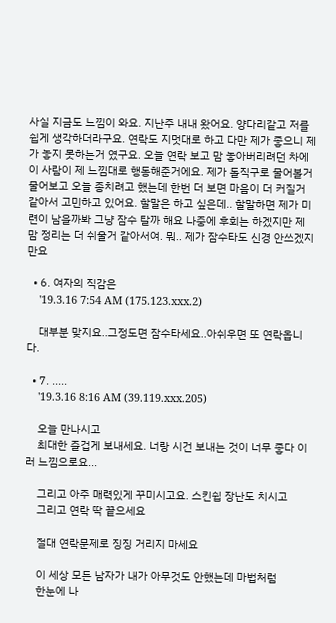사실 지금도 느낌이 와요. 지난주 내내 왔어요. 양다리같고 저를 쉽게 생각하더라구요. 연락도 지멋대로 하고 다만 제가 좋으니 제가 놓지 못하는거 였구요. 오늘 연락 보고 맘 놓아버리려던 차에 이 사람이 제 느낌대로 행동해준거에요. 제가 돌직구로 물어볼거 물어보고 오늘 종치려고 했는데 한번 더 보면 마음이 더 커질거 같아서 고민하고 있어요. 할말은 하고 싶은데.. 할말하면 제가 미련이 남을까봐 그냥 잠수 탈까 해요 나중에 후회는 하겠지만 제 맘 정리는 더 쉬울거 같아서여. 뭐.. 제가 잠수타도 신경 안쓰겠지만요

  • 6. 여자의 직감은
    '19.3.16 7:54 AM (175.123.xxx.2)

    대부분 맞지요..그정도면 잠수타세요..아쉬우면 또 연락옵니다.

  • 7. .....
    '19.3.16 8:16 AM (39.119.xxx.205)

    오늘 만나시고
    최대한 즐겁게 보내세요. 너랑 시건 보내는 것이 너무 좋다 이러 느낌으로요...

    그리고 아주 매력있게 꾸미시고요. 스킨쉽 장난도 치시고
    그리고 연락 딱 끝으세요

    절대 연락문제로 징징 거리지 마세요

    이 세상 모든 남자가 내가 아무것도 안했는데 마법처럼
    한눈에 나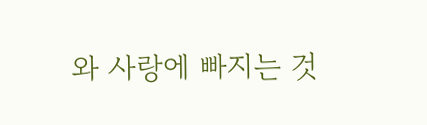와 사랑에 빠지는 것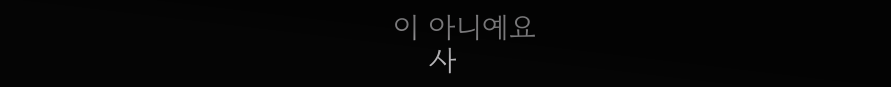이 아니예요
    사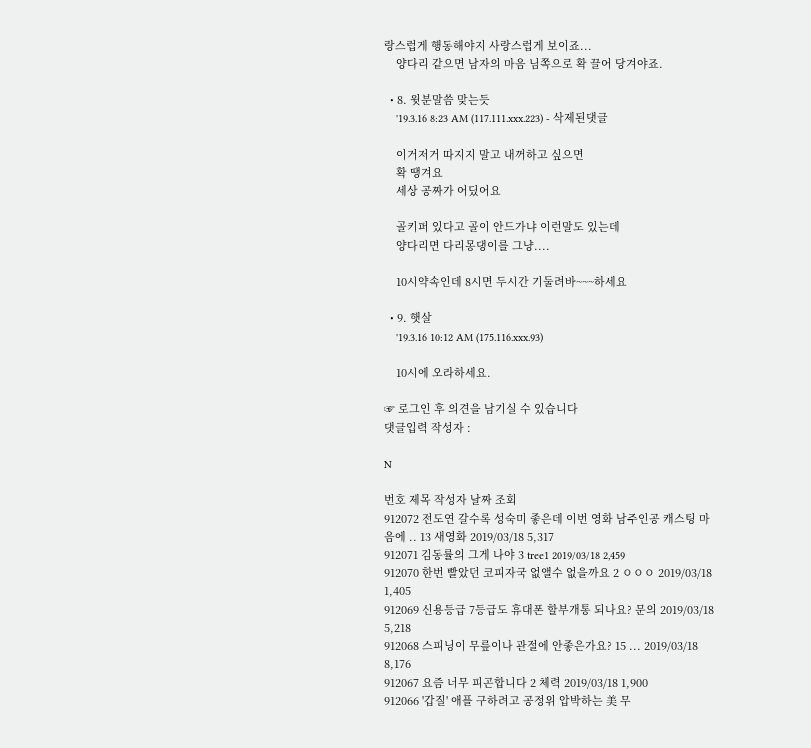랑스럽게 행동해야지 사랑스럽게 보이죠...
    양다리 같으면 남자의 마음 님쪽으로 확 끌어 당겨야죠.

  • 8. 윗분말씀 맞는듯
    '19.3.16 8:23 AM (117.111.xxx.223) - 삭제된댓글

    이거저거 따지지 말고 내꺼하고 싶으면
    확 땡겨요
    세상 공짜가 어딨어요

    골키퍼 있다고 골이 안드가냐 이런말도 있는데
    양다리면 다리몽댕이를 그냥....

    10시약속인데 8시면 두시간 기둘려바~~~하세요

  • 9. 햇살
    '19.3.16 10:12 AM (175.116.xxx.93)

    10시에 오라하세요.

☞ 로그인 후 의견을 남기실 수 있습니다
댓글입력 작성자 :

N

번호 제목 작성자 날짜 조회
912072 전도연 갈수록 성숙미 좋은데 이번 영화 남주인공 캐스팅 마음에 .. 13 새영화 2019/03/18 5,317
912071 김동률의 그게 나야 3 tree1 2019/03/18 2,459
912070 한번 빨았던 코피자국 없앨수 없을까요 2 ㅇㅇㅇ 2019/03/18 1,405
912069 신용등급 7등급도 휴대폰 할부개통 되나요? 문의 2019/03/18 5,218
912068 스피닝이 무릎이나 관절에 안좋은가요? 15 ... 2019/03/18 8,176
912067 요즘 너무 피곤합니다 2 체력 2019/03/18 1,900
912066 '갑질' 애플 구하려고 공정위 압박하는 美 무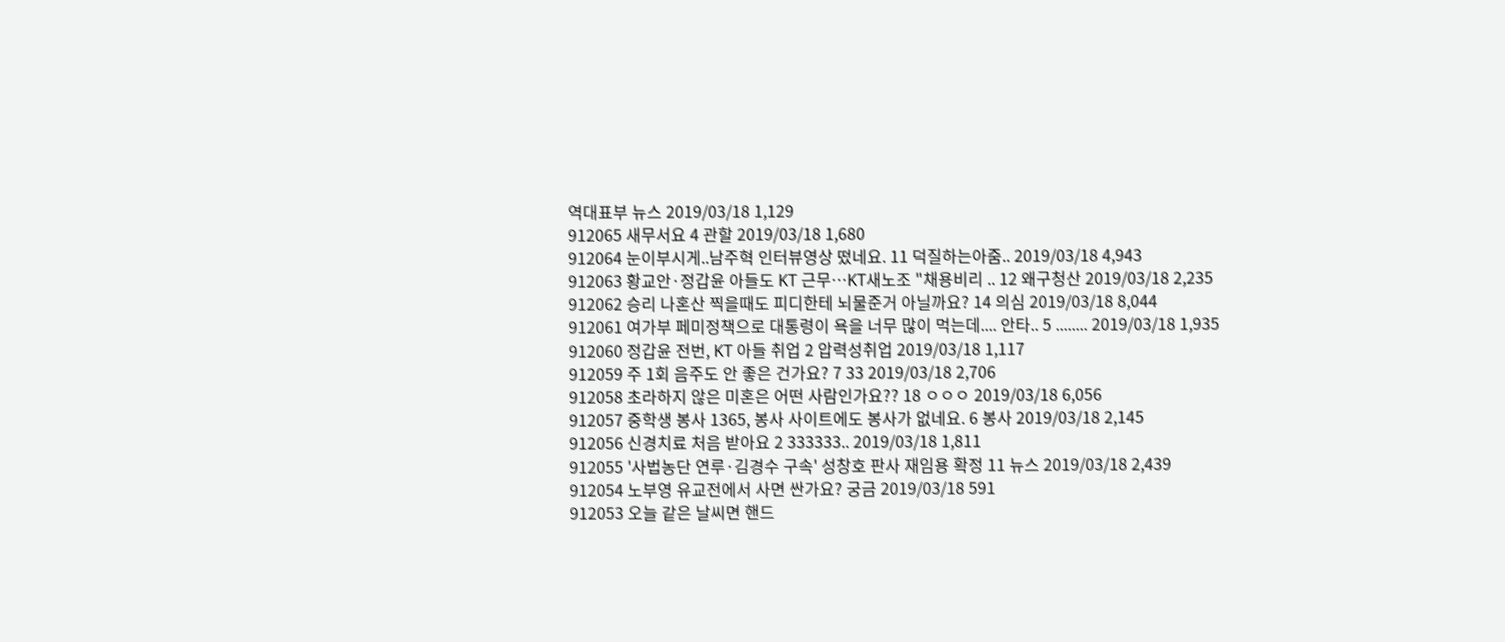역대표부 뉴스 2019/03/18 1,129
912065 새무서요 4 관할 2019/03/18 1,680
912064 눈이부시게..남주혁 인터뷰영상 떴네요. 11 덕질하는아줌.. 2019/03/18 4,943
912063 황교안·정갑윤 아들도 KT 근무…KT새노조 "채용비리 .. 12 왜구청산 2019/03/18 2,235
912062 승리 나혼산 찍을때도 피디한테 뇌물준거 아닐까요? 14 의심 2019/03/18 8,044
912061 여가부 페미정책으로 대통령이 욕을 너무 많이 먹는데.... 안타.. 5 ........ 2019/03/18 1,935
912060 정갑윤 전번, KT 아들 취업 2 압력성취업 2019/03/18 1,117
912059 주 1회 음주도 안 좋은 건가요? 7 33 2019/03/18 2,706
912058 초라하지 않은 미혼은 어떤 사람인가요?? 18 ㅇㅇㅇ 2019/03/18 6,056
912057 중학생 봉사 1365, 봉사 사이트에도 봉사가 없네요. 6 봉사 2019/03/18 2,145
912056 신경치료 처음 받아요 2 333333.. 2019/03/18 1,811
912055 '사법농단 연루·김경수 구속' 성창호 판사 재임용 확정 11 뉴스 2019/03/18 2,439
912054 노부영 유교전에서 사면 싼가요? 궁금 2019/03/18 591
912053 오늘 같은 날씨면 핸드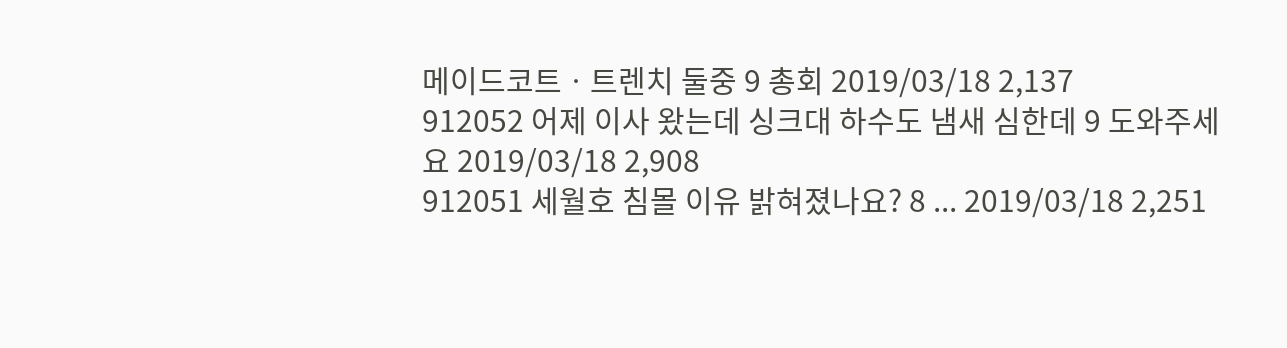메이드코트ㆍ트렌치 둘중 9 총회 2019/03/18 2,137
912052 어제 이사 왔는데 싱크대 하수도 냄새 심한데 9 도와주세요 2019/03/18 2,908
912051 세월호 침몰 이유 밝혀졌나요? 8 ... 2019/03/18 2,251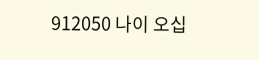912050 나이 오십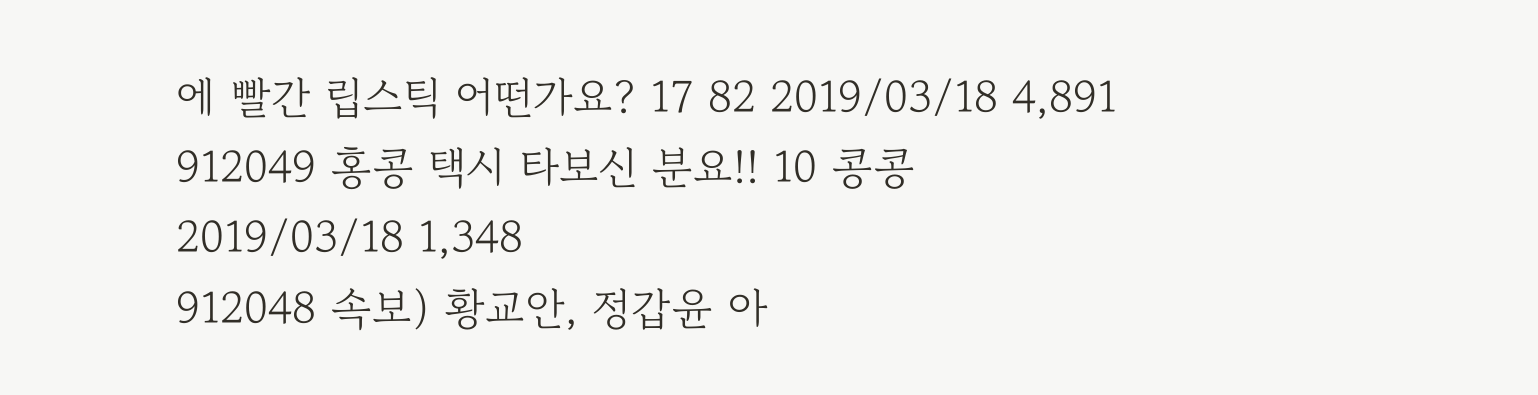에 빨간 립스틱 어떤가요? 17 82 2019/03/18 4,891
912049 홍콩 택시 타보신 분요!! 10 콩콩 2019/03/18 1,348
912048 속보) 황교안, 정갑윤 아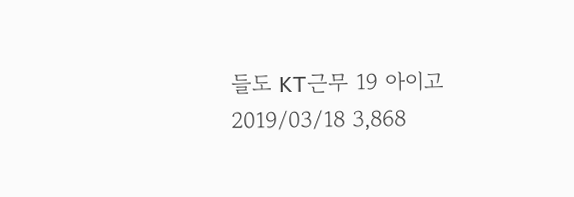들도 KT근무 19 아이고 2019/03/18 3,868